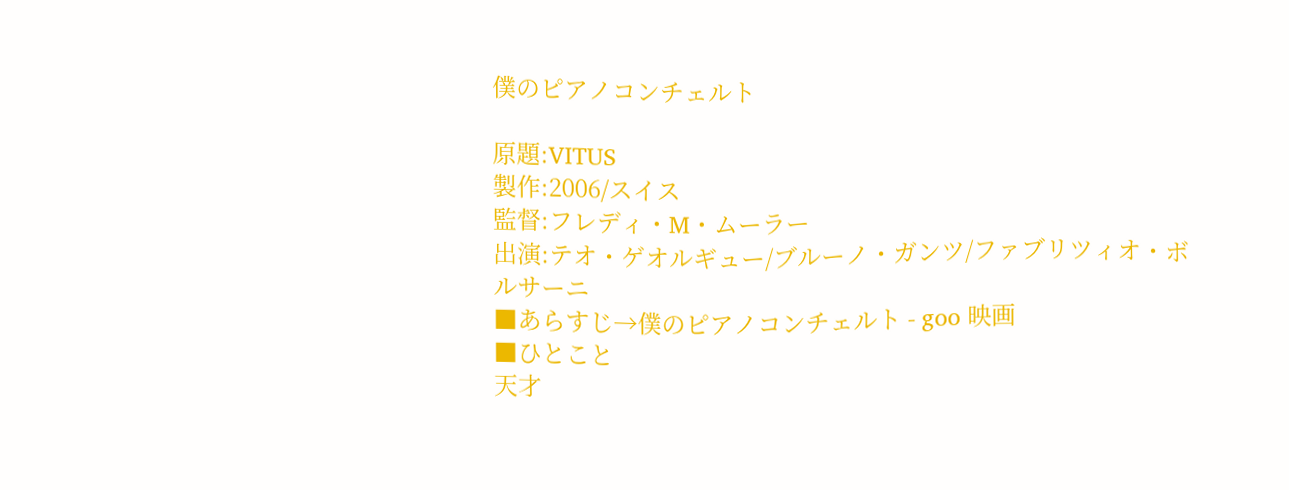僕のピアノコンチェルト

原題:VITUS
製作:2006/スイス
監督:フレディ・M・ムーラー
出演:テオ・ゲオルギュー/ブルーノ・ガンツ/ファブリツィオ・ボルサーニ
■あらすじ→僕のピアノコンチェルト - goo 映画
■ひとこと
天才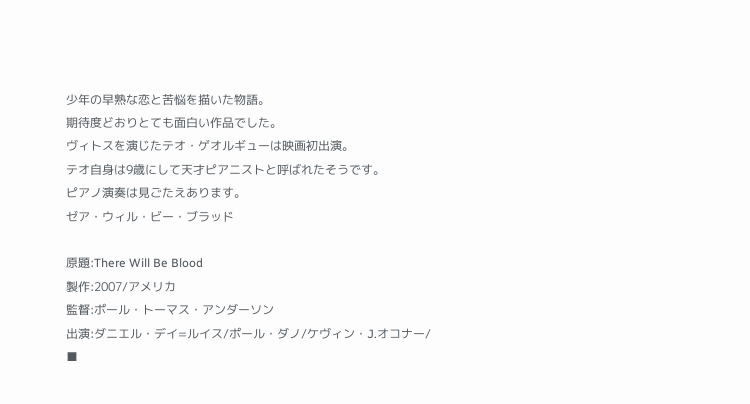少年の早熟な恋と苦悩を描いた物語。
期待度どおりとても面白い作品でした。
ヴィトスを演じたテオ・ゲオルギューは映画初出演。
テオ自身は9歳にして天才ピアニストと呼ばれたそうです。
ピアノ演奏は見ごたえあります。
ゼア・ウィル・ビー・ブラッド

原題:There Will Be Blood
製作:2007/アメリカ
監督:ポール・トーマス・アンダーソン
出演:ダニエル・デイ=ルイス/ポール・ダノ/ケヴィン・J.オコナー/
■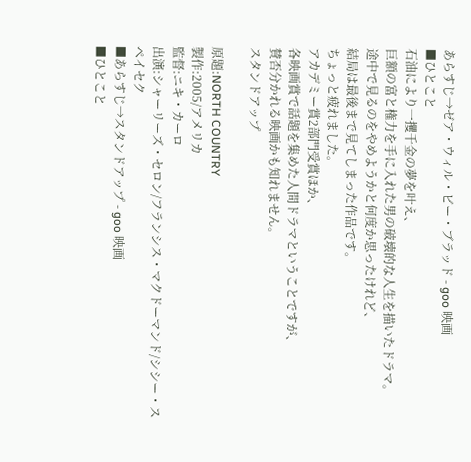あらすじ→ゼア・ウィル・ビー・ブラッド - goo 映画
■ひとこと
石油により一攫千金の夢を叶え、
巨額の富と権力を手に入れた男の破壊的な人生を描いたドラマ。
途中で見るのをやめようかと何度か思ったけれど、
結局は最後まで見てしまった作品です。
ちょっと疲れました。
アカデミー賞2部門受賞ほか、
各映画賞で話題を集めた人間ドラマということですが、
賛否分かれる映画かも知れません。
スタンドアップ

原題:NORTH COUNTRY
製作:2005/アメリカ
監督:ニキ・カーロ
出演:シャーリーズ・セロン/フランシス・マクドーマンド/シシー・スペイセク
■あらすじ→スタンドアップ - goo 映画
■ひとこと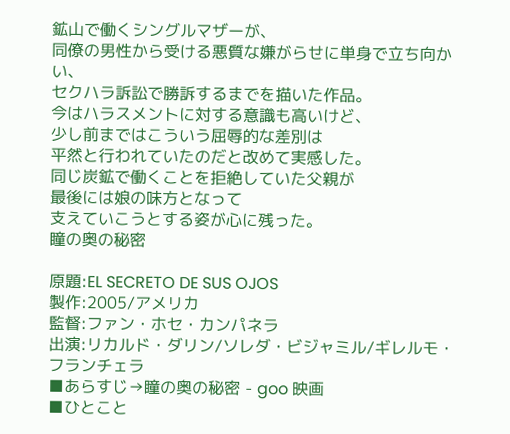鉱山で働くシングルマザーが、
同僚の男性から受ける悪質な嫌がらせに単身で立ち向かい、
セクハラ訴訟で勝訴するまでを描いた作品。
今はハラスメントに対する意識も高いけど、
少し前まではこういう屈辱的な差別は
平然と行われていたのだと改めて実感した。
同じ炭鉱で働くことを拒絶していた父親が
最後には娘の味方となって
支えていこうとする姿が心に残った。
瞳の奥の秘密

原題:EL SECRETO DE SUS OJOS
製作:2005/アメリカ
監督:ファン・ホセ・カンパネラ
出演:リカルド・ダリン/ソレダ・ビジャミル/ギレルモ・フランチェラ
■あらすじ→瞳の奥の秘密 - goo 映画
■ひとこと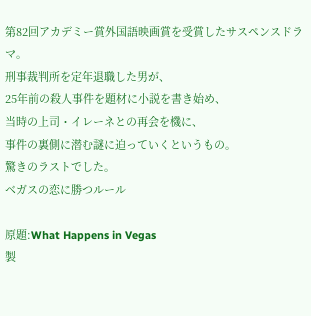第82回アカデミー賞外国語映画賞を受賞したサスペンスドラマ。
刑事裁判所を定年退職した男が、
25年前の殺人事件を題材に小説を書き始め、
当時の上司・イレーネとの再会を機に、
事件の裏側に潜む謎に迫っていくというもの。
驚きのラストでした。
ベガスの恋に勝つルール

原題:What Happens in Vegas
製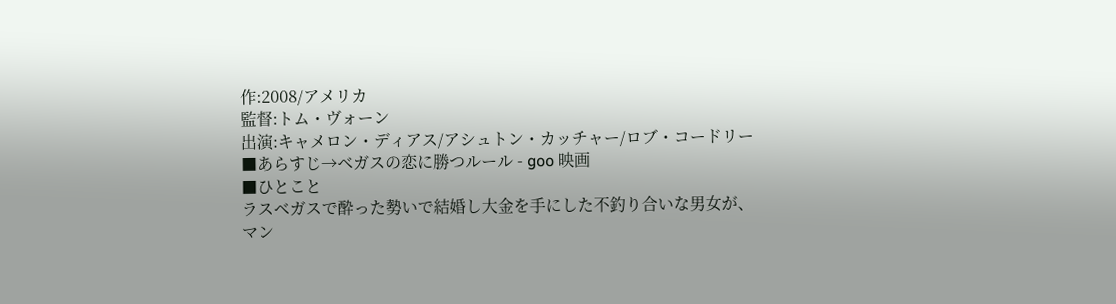作:2008/アメリカ
監督:トム・ヴォーン
出演:キャメロン・ディアス/アシュトン・カッチャー/ロブ・コードリー
■あらすじ→ベガスの恋に勝つルール - goo 映画
■ひとこと
ラスベガスで酔った勢いで結婚し大金を手にした不釣り合いな男女が、
マン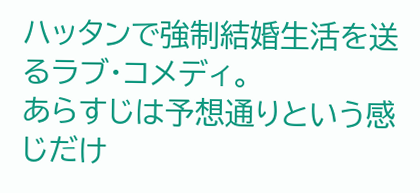ハッタンで強制結婚生活を送るラブ・コメディ。
あらすじは予想通りという感じだけ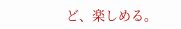ど、楽しめる。